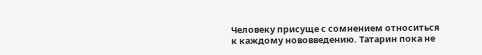Человеку присуще с сомнением относиться к каждому нововведению. Татарин пока не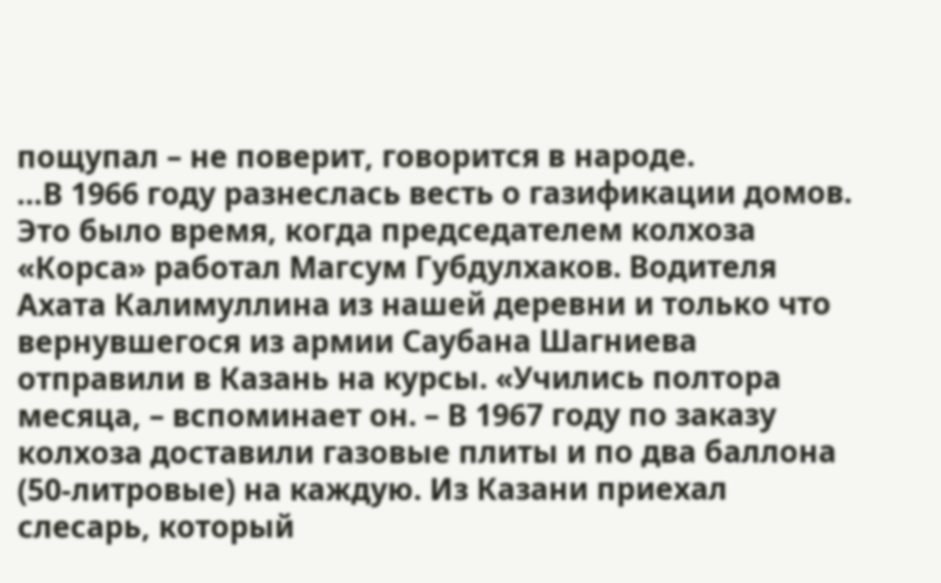пощупал – не поверит, говорится в народе.
…В 1966 году разнеслась весть о газификации домов. Это было время, когда председателем колхоза «Корса» работал Магсум Губдулхаков. Водителя Ахата Калимуллина из нашей деревни и только что вернувшегося из армии Саубана Шагниева отправили в Казань на курсы. «Учились полтора месяца, – вспоминает он. – В 1967 году по заказу колхоза доставили газовые плиты и по два баллона (50-литровые) на каждую. Из Казани приехал слесарь, который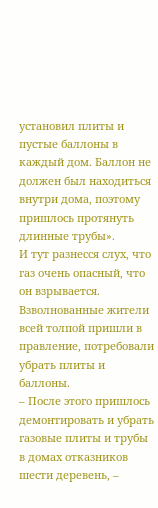установил плиты и пустые баллоны в каждый дом. Баллон не должен был находиться внутри дома, поэтому пришлось протянуть длинные трубы».
И тут разнесся слух, что газ очень опасный, что он взрывается. Взволнованные жители всей толпой пришли в правление, потребовали убрать плиты и баллоны.
– После этого пришлось демонтировать и убрать газовые плиты и трубы в домах отказников шести деревень, –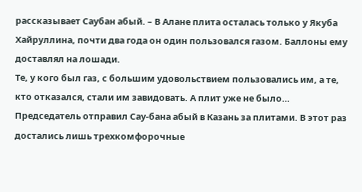рассказывает Саубан абый. – В Алане плита осталась только у Якуба Хайруллина, почти два года он один пользовался газом. Баллоны ему доставлял на лошади.
Те, у кого был газ, с большим удовольствием пользовались им, а те, кто отказался, стали им завидовать. А плит уже не было…
Председатель отправил Сау-бана абый в Казань за плитами. В этот раз достались лишь трехкомфорочные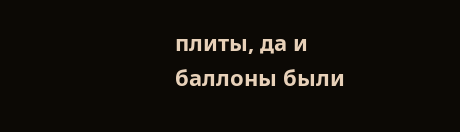плиты, да и баллоны были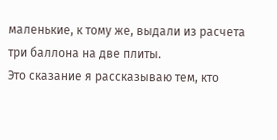маленькие, к тому же, выдали из расчета три баллона на две плиты.
Это сказание я рассказываю тем, кто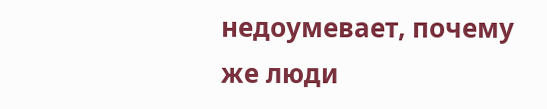недоумевает, почему же люди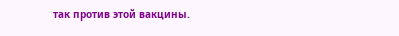так против этой вакцины.